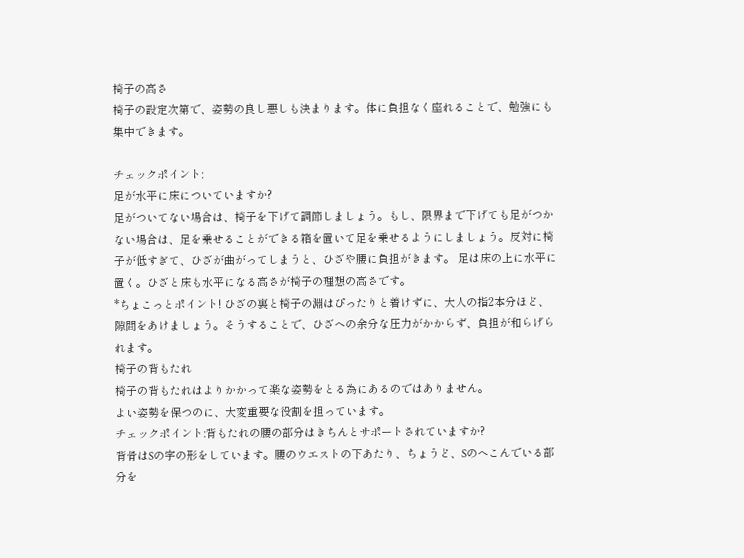椅子の高さ
椅子の設定次第で、姿勢の良し悪しも決まります。体に負担なく座れることで、勉強にも集中できます。

チェックポイント:
足が水平に床についていますか?
足がついてない場合は、椅子を下げて調節しましょう。もし、限界まで下げても足がつかない場合は、足を乗せることができる箱を置いて足を乗せるようにしましょう。反対に椅子が低すぎて、ひざが曲がってしまうと、ひざや腰に負担がきます。 足は床の上に水平に置く。ひざと床も水平になる高さが椅子の理想の高さです。
*ちょこっとポイント! ひざの裏と椅子の淵はぴったりと着けずに、大人の指2本分ほど、隙間をあけましょう。そうすることで、ひざへの余分な圧力がかからず、負担が和らげられます。
椅子の背もたれ
椅子の背もたれはよりかかって楽な姿勢をとる為にあるのではありません。
よい姿勢を保つのに、大変重要な役割を担っています。
チェックポイント:背もたれの腰の部分はきちんとサポートされていますか?
背骨はSの字の形をしています。腰のウエストの下あたり、ちょうど、Sのへこんでいる部分を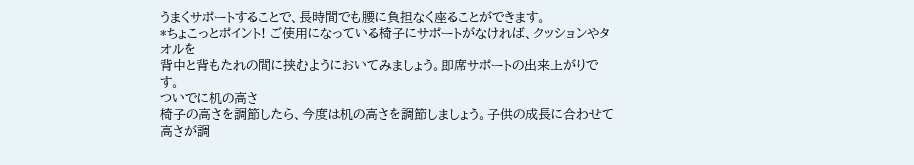うまくサポートすることで、長時間でも腰に負担なく座ることができます。
*ちょこっとポイント! ご使用になっている椅子にサポートがなければ、クッションやタオルを
背中と背もたれの間に挟むようにおいてみましょう。即席サポートの出来上がりです。
ついでに机の高さ
椅子の高さを調節したら、今度は机の高さを調節しましょう。子供の成長に合わせて高さが調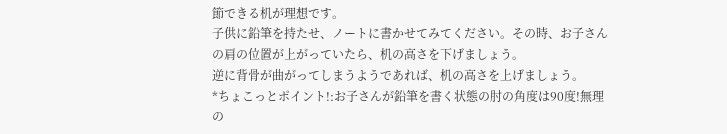節できる机が理想です。
子供に鉛筆を持たせ、ノートに書かせてみてください。その時、お子さんの肩の位置が上がっていたら、机の高さを下げましょう。
逆に背骨が曲がってしまうようであれば、机の高さを上げましょう。
*ちょこっとポイント!:お子さんが鉛筆を書く状態の肘の角度は90度!無理の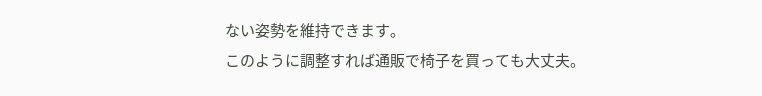ない姿勢を維持できます。
このように調整すれば通販で椅子を買っても大丈夫。